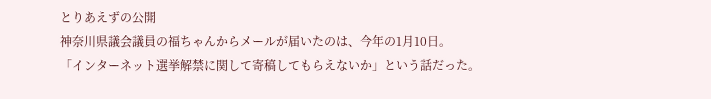とりあえずの公開
神奈川県議会議員の福ちゃんからメールが届いたのは、今年の1月10日。
「インターネット選挙解禁に関して寄稿してもらえないか」という話だった。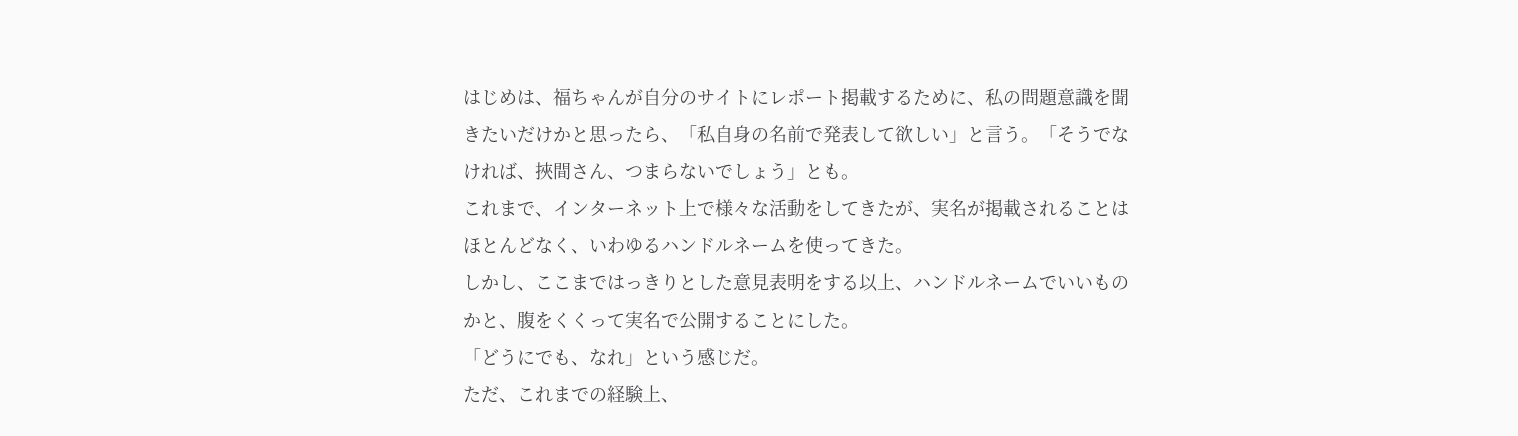はじめは、福ちゃんが自分のサイトにレポート掲載するために、私の問題意識を聞きたいだけかと思ったら、「私自身の名前で発表して欲しい」と言う。「そうでなければ、挾間さん、つまらないでしょう」とも。
これまで、インターネット上で様々な活動をしてきたが、実名が掲載されることはほとんどなく、いわゆるハンドルネームを使ってきた。
しかし、ここまではっきりとした意見表明をする以上、ハンドルネームでいいものかと、腹をくくって実名で公開することにした。
「どうにでも、なれ」という感じだ。
ただ、これまでの経験上、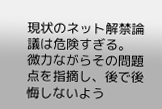現状のネット解禁論議は危険すぎる。
微力ながらその問題点を指摘し、後で後悔しないよう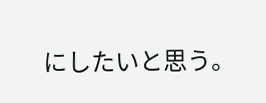にしたいと思う。